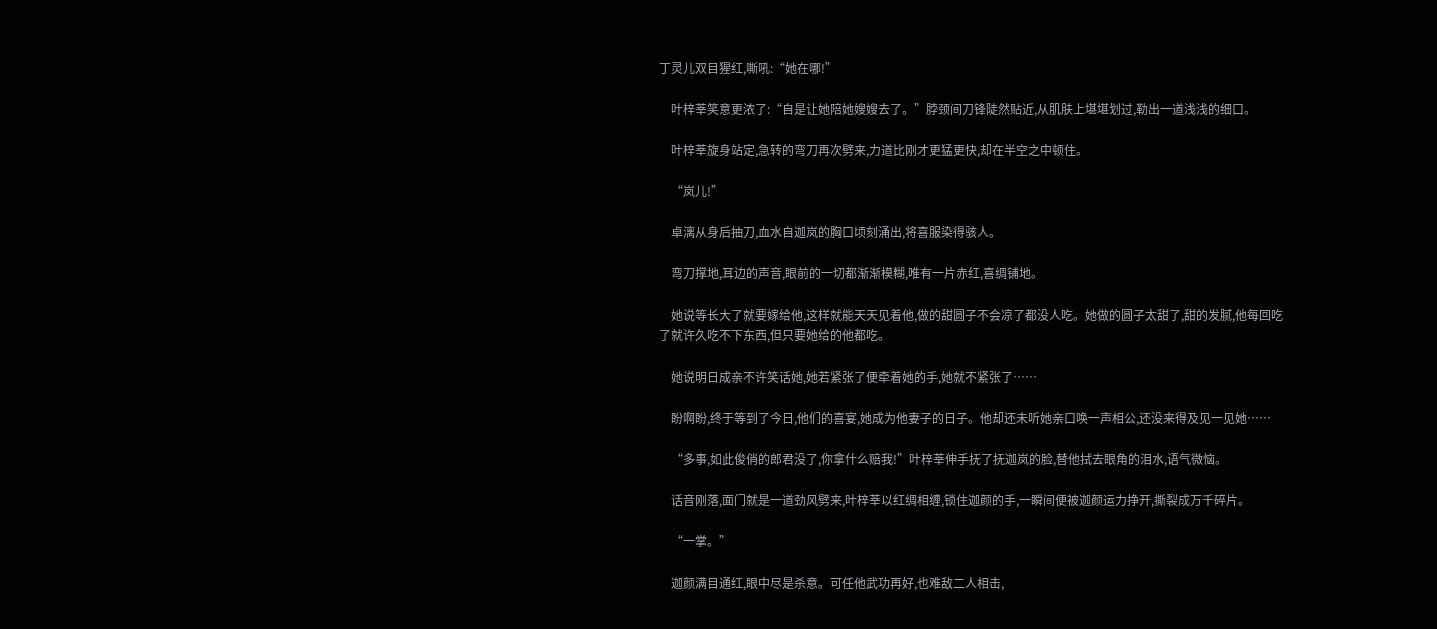丁灵儿双目猩红,嘶吼:“她在哪!”

    叶梓莘笑意更浓了:“自是让她陪她嫂嫂去了。”脖颈间刀锋陡然贴近,从肌肤上堪堪划过,勒出一道浅浅的细口。

    叶梓莘旋身站定,急转的弯刀再次劈来,力道比刚才更猛更快,却在半空之中顿住。

    “岚儿!”

    卓漓从身后抽刀,血水自迦岚的胸口顷刻涌出,将喜服染得骇人。

    弯刀撑地,耳边的声音,眼前的一切都渐渐模糊,唯有一片赤红,喜绸铺地。

    她说等长大了就要嫁给他,这样就能天天见着他,做的甜圆子不会凉了都没人吃。她做的圆子太甜了,甜的发腻,他每回吃了就许久吃不下东西,但只要她给的他都吃。

    她说明日成亲不许笑话她,她若紧张了便牵着她的手,她就不紧张了……

    盼啊盼,终于等到了今日,他们的喜宴,她成为他妻子的日子。他却还未听她亲口唤一声相公,还没来得及见一见她……

    “多事,如此俊俏的郎君没了,你拿什么赔我!”叶梓莘伸手抚了抚迦岚的脸,替他拭去眼角的泪水,语气微恼。

    话音刚落,面门就是一道劲风劈来,叶梓莘以红绸相缠,锁住迦颜的手,一瞬间便被迦颜运力挣开,撕裂成万千碎片。

    “一掌。”

    迦颜满目通红,眼中尽是杀意。可任他武功再好,也难敌二人相击,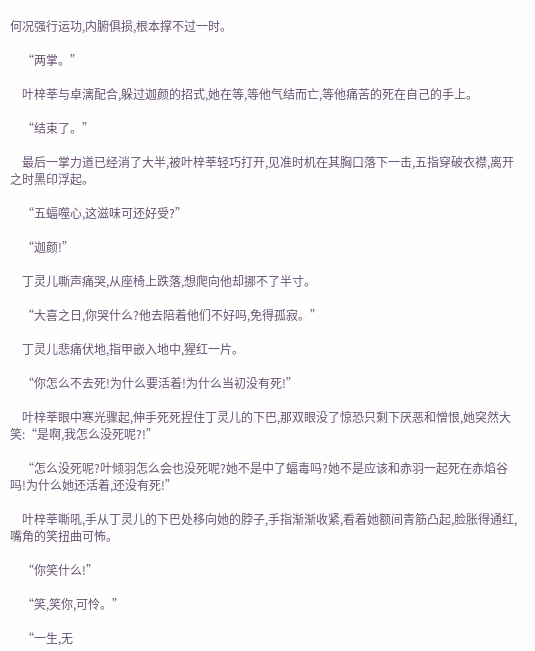何况强行运功,内腑俱损,根本撑不过一时。

    “两掌。”

    叶梓莘与卓漓配合,躲过迦颜的招式,她在等,等他气结而亡,等他痛苦的死在自己的手上。

    “结束了。”

    最后一掌力道已经消了大半,被叶梓莘轻巧打开,见准时机在其胸口落下一击,五指穿破衣襟,离开之时黑印浮起。

    “五蝠噬心,这滋味可还好受?”

    “迦颜!”

    丁灵儿嘶声痛哭,从座椅上跌落,想爬向他却挪不了半寸。

    “大喜之日,你哭什么?他去陪着他们不好吗,免得孤寂。”

    丁灵儿悲痛伏地,指甲嵌入地中,猩红一片。

    “你怎么不去死!为什么要活着!为什么当初没有死!”

    叶梓莘眼中寒光骤起,伸手死死捏住丁灵儿的下巴,那双眼没了惊恐只剩下厌恶和憎恨,她突然大笑:“是啊,我怎么没死呢?!”

    “怎么没死呢?叶倾羽怎么会也没死呢?她不是中了蝠毒吗?她不是应该和赤羽一起死在赤焰谷吗!为什么她还活着,还没有死!”

    叶梓莘嘶吼,手从丁灵儿的下巴处移向她的脖子,手指渐渐收紧,看着她额间青筋凸起,脸胀得通红,嘴角的笑扭曲可怖。

    “你笑什么!”

    “笑,笑你,可怜。”

    “一生,无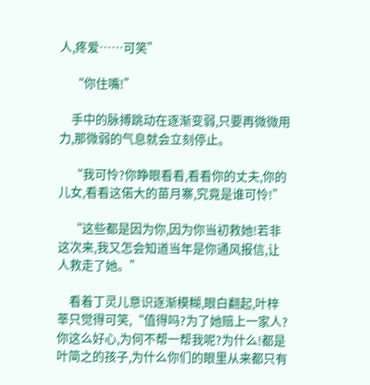人,疼爱……可笑”

    “你住嘴!”

    手中的脉搏跳动在逐渐变弱,只要再微微用力,那微弱的气息就会立刻停止。

    “我可怜?你睁眼看看,看看你的丈夫,你的儿女,看看这偌大的苗月寨,究竟是谁可怜!”

    “这些都是因为你,因为你当初救她!若非这次来,我又怎会知道当年是你通风报信,让人救走了她。”

    看着丁灵儿意识逐渐模糊,眼白翻起,叶梓莘只觉得可笑,“值得吗?为了她赔上一家人?你这么好心,为何不帮一帮我呢?为什么!都是叶简之的孩子,为什么你们的眼里从来都只有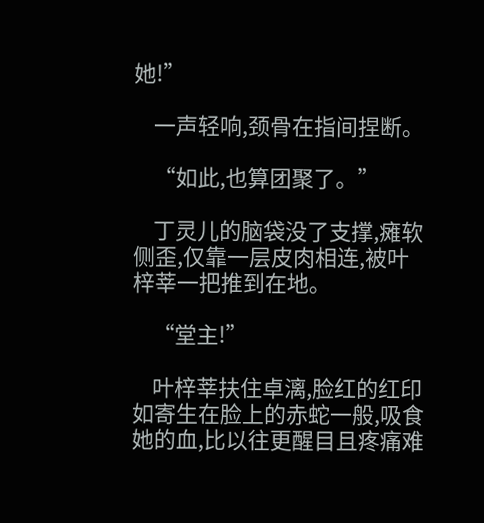她!”

    一声轻响,颈骨在指间捏断。

    “如此,也算团聚了。”

    丁灵儿的脑袋没了支撑,瘫软侧歪,仅靠一层皮肉相连,被叶梓莘一把推到在地。

    “堂主!”

    叶梓莘扶住卓漓,脸红的红印如寄生在脸上的赤蛇一般,吸食她的血,比以往更醒目且疼痛难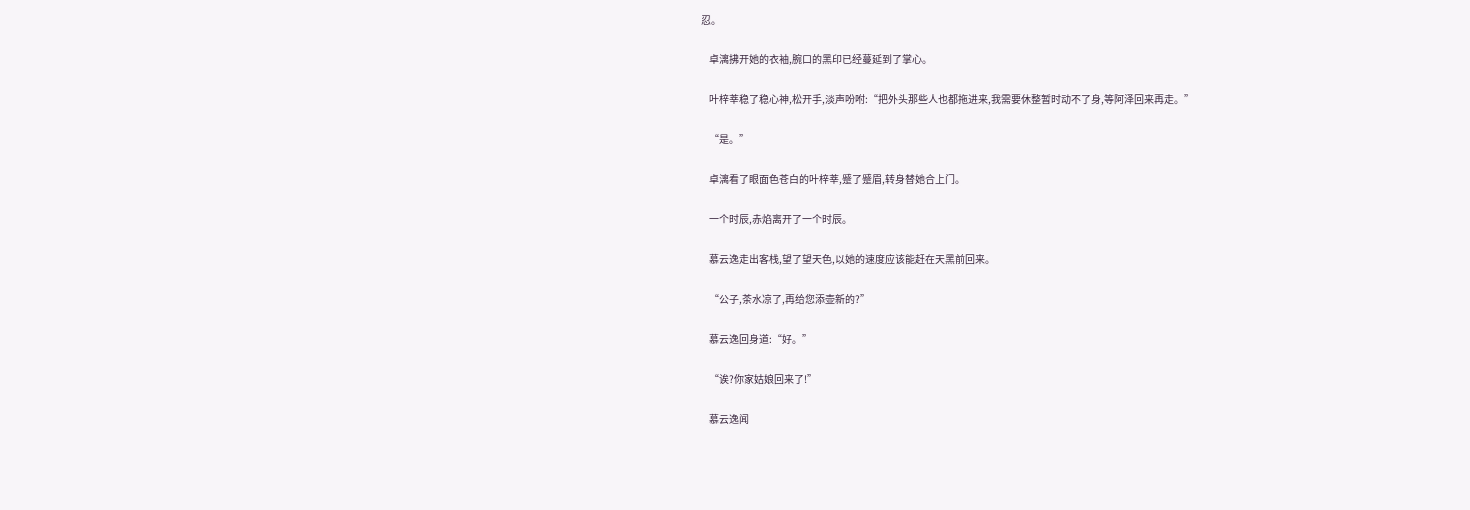忍。

    卓漓拂开她的衣袖,腕口的黑印已经蔓延到了掌心。

    叶梓莘稳了稳心神,松开手,淡声吩咐:“把外头那些人也都拖进来,我需要休整暂时动不了身,等阿泽回来再走。”

    “是。”

    卓漓看了眼面色苍白的叶梓莘,蹙了蹙眉,转身替她合上门。

    一个时辰,赤焰离开了一个时辰。

    慕云逸走出客栈,望了望天色,以她的速度应该能赶在天黑前回来。

    “公子,茶水凉了,再给您添壶新的?”

    慕云逸回身道:“好。”

    “诶?你家姑娘回来了!”

    慕云逸闻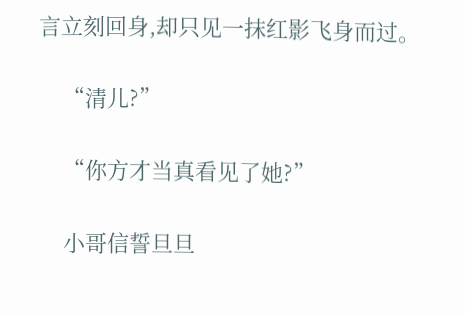言立刻回身,却只见一抹红影飞身而过。

    “清儿?”

    “你方才当真看见了她?”

    小哥信誓旦旦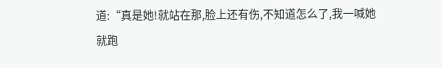道:“真是她!就站在那,脸上还有伤,不知道怎么了,我一喊她就跑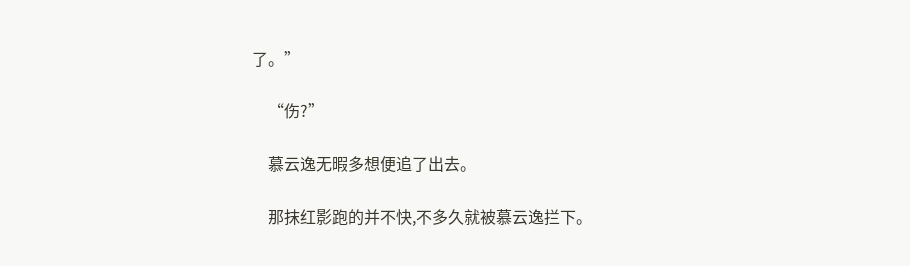了。”

    “伤?”

    慕云逸无暇多想便追了出去。

    那抹红影跑的并不快,不多久就被慕云逸拦下。